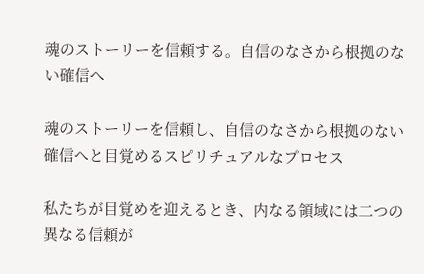魂のストーリーを信頼する。自信のなさから根拠のない確信へ

魂のストーリーを信頼し、自信のなさから根拠のない確信へと目覚めるスピリチュアルなプロセス

私たちが目覚めを迎えるとき、内なる領域には二つの異なる信頼が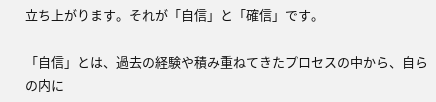立ち上がります。それが「自信」と「確信」です。

「自信」とは、過去の経験や積み重ねてきたプロセスの中から、自らの内に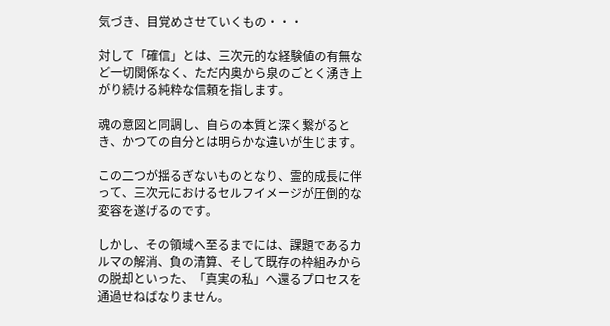気づき、目覚めさせていくもの・・・

対して「確信」とは、三次元的な経験値の有無など一切関係なく、ただ内奥から泉のごとく湧き上がり続ける純粋な信頼を指します。

魂の意図と同調し、自らの本質と深く繋がるとき、かつての自分とは明らかな違いが生じます。

この二つが揺るぎないものとなり、霊的成長に伴って、三次元におけるセルフイメージが圧倒的な変容を遂げるのです。

しかし、その領域へ至るまでには、課題であるカルマの解消、負の清算、そして既存の枠組みからの脱却といった、「真実の私」へ還るプロセスを通過せねばなりません。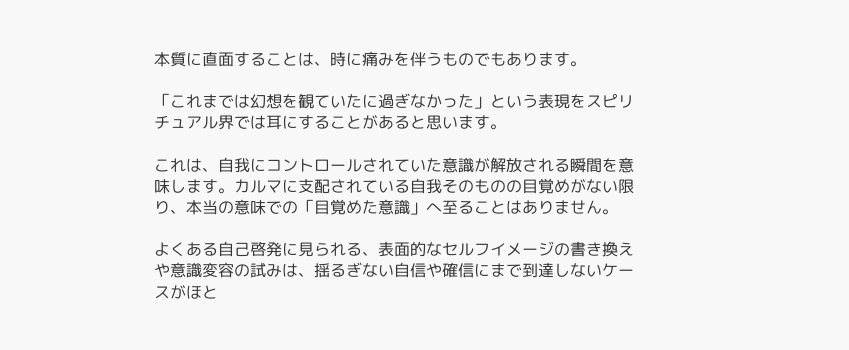本質に直面することは、時に痛みを伴うものでもあります。

「これまでは幻想を観ていたに過ぎなかった」という表現をスピリチュアル界では耳にすることがあると思います。

これは、自我にコントロールされていた意識が解放される瞬間を意味します。カルマに支配されている自我そのものの目覚めがない限り、本当の意味での「目覚めた意識」へ至ることはありません。

よくある自己啓発に見られる、表面的なセルフイメージの書き換えや意識変容の試みは、揺るぎない自信や確信にまで到達しないケースがほと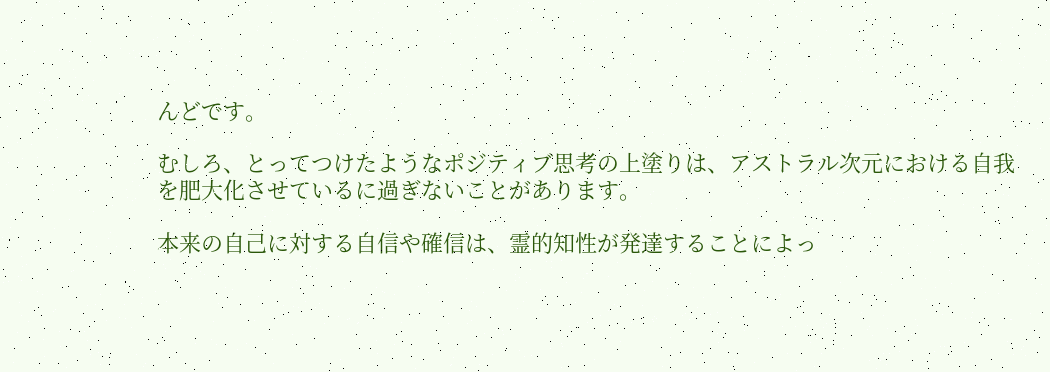んどです。

むしろ、とってつけたようなポジティブ思考の上塗りは、アストラル次元における自我を肥大化させているに過ぎないことがあります。

本来の自己に対する自信や確信は、霊的知性が発達することによっ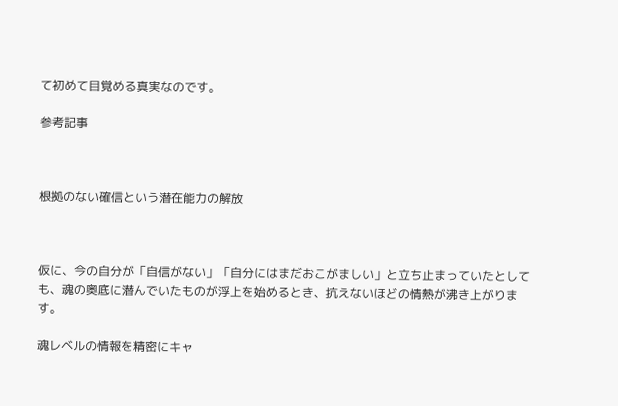て初めて目覚める真実なのです。

参考記事



根拠のない確信という潜在能力の解放



仮に、今の自分が「自信がない」「自分にはまだおこがましい」と立ち止まっていたとしても、魂の奥底に潜んでいたものが浮上を始めるとき、抗えないほどの情熱が沸き上がります。

魂レベルの情報を精密にキャ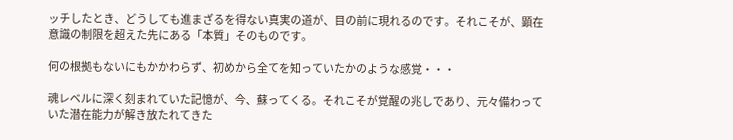ッチしたとき、どうしても進まざるを得ない真実の道が、目の前に現れるのです。それこそが、顕在意識の制限を超えた先にある「本質」そのものです。

何の根拠もないにもかかわらず、初めから全てを知っていたかのような感覚・・・

魂レベルに深く刻まれていた記憶が、今、蘇ってくる。それこそが覚醒の兆しであり、元々備わっていた潜在能力が解き放たれてきた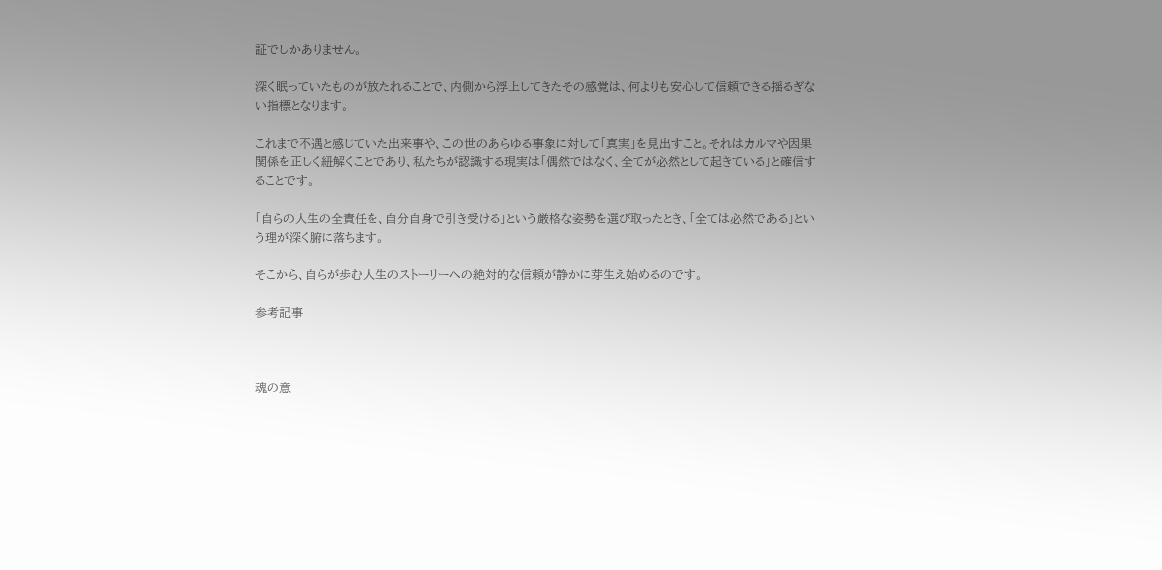証でしかありません。

深く眠っていたものが放たれることで、内側から浮上してきたその感覚は、何よりも安心して信頼できる揺るぎない指標となります。

これまで不遇と感じていた出来事や、この世のあらゆる事象に対して「真実」を見出すこと。それはカルマや因果関係を正しく紐解くことであり、私たちが認識する現実は「偶然ではなく、全てが必然として起きている」と確信することです。

「自らの人生の全責任を、自分自身で引き受ける」という厳格な姿勢を選び取ったとき、「全ては必然である」という理が深く腑に落ちます。

そこから、自らが歩む人生のストーリーへの絶対的な信頼が静かに芽生え始めるのです。

参考記事



魂の意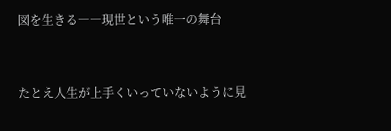図を生きる――現世という唯一の舞台



たとえ人生が上手くいっていないように見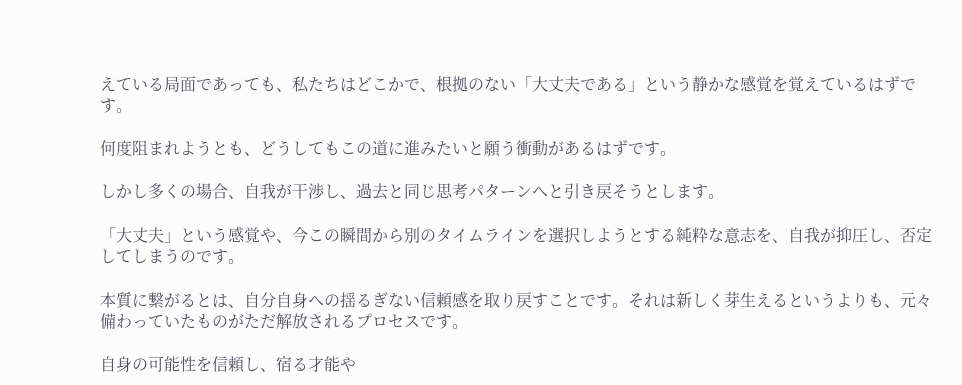えている局面であっても、私たちはどこかで、根拠のない「大丈夫である」という静かな感覚を覚えているはずです。

何度阻まれようとも、どうしてもこの道に進みたいと願う衝動があるはずです。

しかし多くの場合、自我が干渉し、過去と同じ思考パターンへと引き戻そうとします。

「大丈夫」という感覚や、今この瞬間から別のタイムラインを選択しようとする純粋な意志を、自我が抑圧し、否定してしまうのです。

本質に繋がるとは、自分自身への揺るぎない信頼感を取り戻すことです。それは新しく芽生えるというよりも、元々備わっていたものがただ解放されるプロセスです。

自身の可能性を信頼し、宿る才能や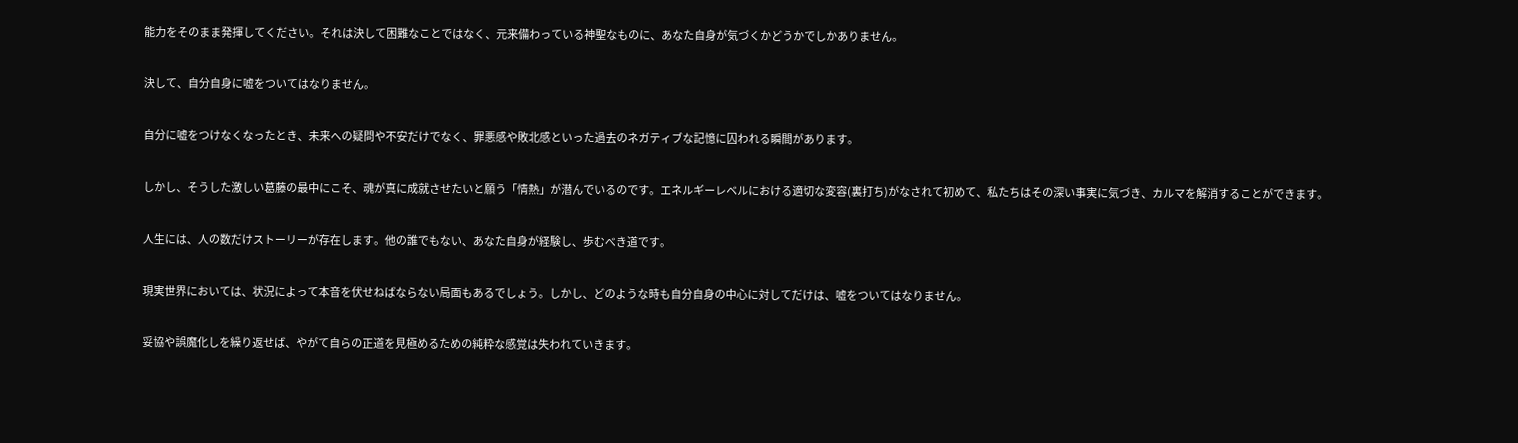能力をそのまま発揮してください。それは決して困難なことではなく、元来備わっている神聖なものに、あなた自身が気づくかどうかでしかありません。

決して、自分自身に嘘をついてはなりません。

自分に嘘をつけなくなったとき、未来への疑問や不安だけでなく、罪悪感や敗北感といった過去のネガティブな記憶に囚われる瞬間があります。

しかし、そうした激しい葛藤の最中にこそ、魂が真に成就させたいと願う「情熱」が潜んでいるのです。エネルギーレベルにおける適切な変容(裏打ち)がなされて初めて、私たちはその深い事実に気づき、カルマを解消することができます。

人生には、人の数だけストーリーが存在します。他の誰でもない、あなた自身が経験し、歩むべき道です。

現実世界においては、状況によって本音を伏せねばならない局面もあるでしょう。しかし、どのような時も自分自身の中心に対してだけは、嘘をついてはなりません。

妥協や誤魔化しを繰り返せば、やがて自らの正道を見極めるための純粋な感覚は失われていきます。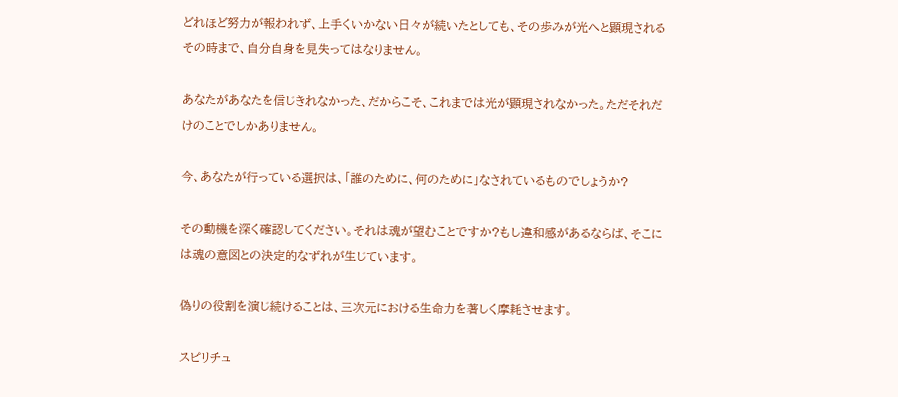どれほど努力が報われず、上手くいかない日々が続いたとしても、その歩みが光へと顕現されるその時まで、自分自身を見失ってはなりません。

あなたがあなたを信じきれなかった、だからこそ、これまでは光が顕現されなかった。ただそれだけのことでしかありません。

今、あなたが行っている選択は、「誰のために、何のために」なされているものでしょうか?

その動機を深く確認してください。それは魂が望むことですか?もし違和感があるならば、そこには魂の意図との決定的なずれが生じています。

偽りの役割を演じ続けることは、三次元における生命力を著しく摩耗させます。

スピリチュ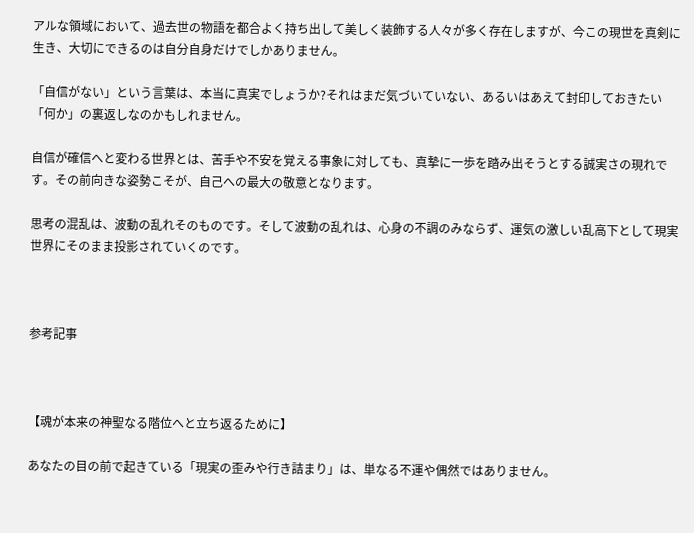アルな領域において、過去世の物語を都合よく持ち出して美しく装飾する人々が多く存在しますが、今この現世を真剣に生き、大切にできるのは自分自身だけでしかありません。

「自信がない」という言葉は、本当に真実でしょうか?それはまだ気づいていない、あるいはあえて封印しておきたい「何か」の裏返しなのかもしれません。

自信が確信へと変わる世界とは、苦手や不安を覚える事象に対しても、真摯に一歩を踏み出そうとする誠実さの現れです。その前向きな姿勢こそが、自己への最大の敬意となります。

思考の混乱は、波動の乱れそのものです。そして波動の乱れは、心身の不調のみならず、運気の激しい乱高下として現実世界にそのまま投影されていくのです。



参考記事



【魂が本来の神聖なる階位へと立ち返るために】

あなたの目の前で起きている「現実の歪みや行き詰まり」は、単なる不運や偶然ではありません。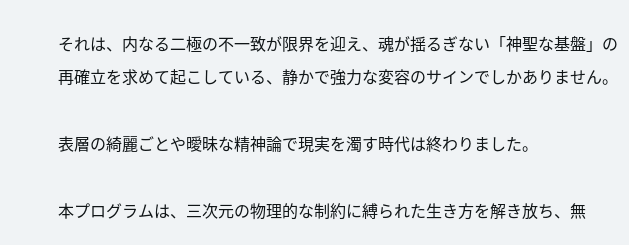それは、内なる二極の不一致が限界を迎え、魂が揺るぎない「神聖な基盤」の再確立を求めて起こしている、静かで強力な変容のサインでしかありません。

表層の綺麗ごとや曖昧な精神論で現実を濁す時代は終わりました。

本プログラムは、三次元の物理的な制約に縛られた生き方を解き放ち、無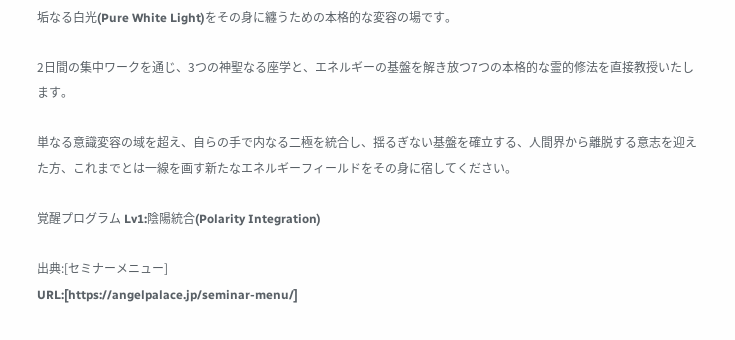垢なる白光(Pure White Light)をその身に纏うための本格的な変容の場です。

2日間の集中ワークを通じ、3つの神聖なる座学と、エネルギーの基盤を解き放つ7つの本格的な霊的修法を直接教授いたします。

単なる意識変容の域を超え、自らの手で内なる二極を統合し、揺るぎない基盤を確立する、人間界から離脱する意志を迎えた方、これまでとは一線を画す新たなエネルギーフィールドをその身に宿してください。

覚醒プログラム Lv1:陰陽統合(Polarity Integration)

出典:[セミナーメニュー]
URL:[https://angelpalace.jp/seminar-menu/]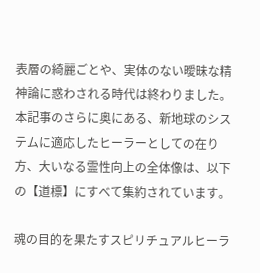表層の綺麗ごとや、実体のない曖昧な精神論に惑わされる時代は終わりました。
本記事のさらに奥にある、新地球のシステムに適応したヒーラーとしての在り方、大いなる霊性向上の全体像は、以下の【道標】にすべて集約されています。

魂の目的を果たすスピリチュアルヒーラ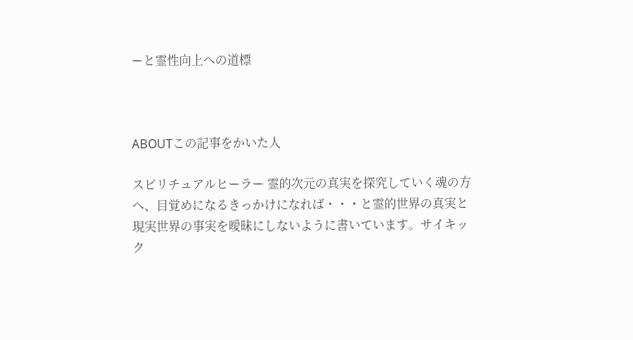ーと霊性向上への道標



ABOUTこの記事をかいた人

スピリチュアルヒーラー 霊的次元の真実を探究していく魂の方へ、目覚めになるきっかけになれば・・・と霊的世界の真実と現実世界の事実を曖昧にしないように書いています。サイキック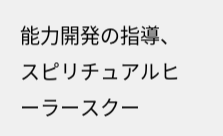能力開発の指導、スピリチュアルヒーラースクー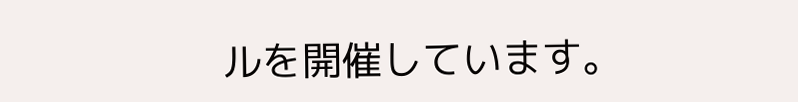ルを開催しています。